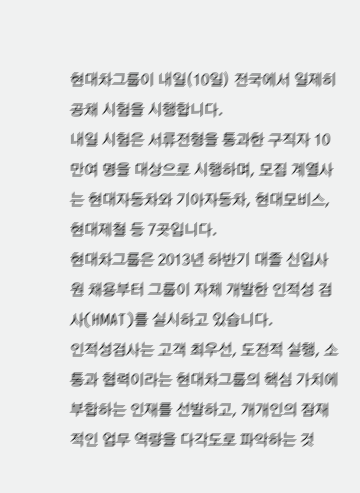현대차그룹이 내일(10일) 전국에서 일제히 공채 시험을 시행합니다.
내일 시험은 서류전형을 통과한 구직자 10만여 명을 대상으로 시행하며, 모집 계열사는 현대자동차와 기아자동차, 현대모비스, 현대제철 등 7곳입니다.
현대차그룹은 2013년 하반기 대졸 신입사원 채용부터 그룹이 자체 개발한 인적성 검사(HMAT)를 실시하고 있습니다.
인적성검사는 고객 최우선, 도전적 실행, 소통과 협력이라는 현대차그룹의 핵심 가치에 부합하는 인재를 선발하고, 개개인의 잠재적인 업무 역량을 다각도로 파악하는 것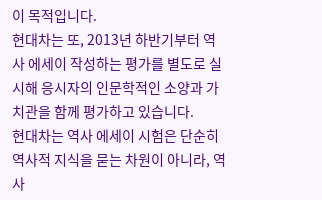이 목적입니다.
현대차는 또, 2013년 하반기부터 역사 에세이 작성하는 평가를 별도로 실시해 응시자의 인문학적인 소양과 가치관을 함께 평가하고 있습니다.
현대차는 역사 에세이 시험은 단순히 역사적 지식을 묻는 차원이 아니라, 역사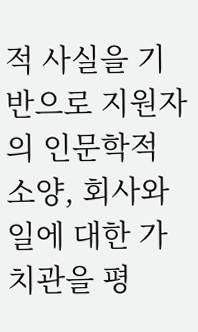적 사실을 기반으로 지원자의 인문학적 소양, 회사와 일에 대한 가치관을 평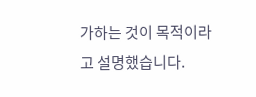가하는 것이 목적이라고 설명했습니다.